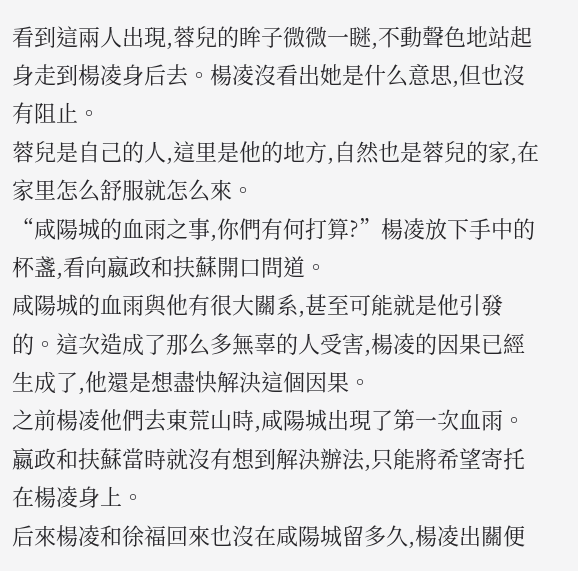看到這兩人出現,蓉兒的眸子微微一瞇,不動聲色地站起身走到楊凌身后去。楊凌沒看出她是什么意思,但也沒有阻止。
蓉兒是自己的人,這里是他的地方,自然也是蓉兒的家,在家里怎么舒服就怎么來。
“咸陽城的血雨之事,你們有何打算?”楊凌放下手中的杯盞,看向嬴政和扶蘇開口問道。
咸陽城的血雨與他有很大關系,甚至可能就是他引發的。這次造成了那么多無辜的人受害,楊凌的因果已經生成了,他還是想盡快解決這個因果。
之前楊凌他們去東荒山時,咸陽城出現了第一次血雨。嬴政和扶蘇當時就沒有想到解決辦法,只能將希望寄托在楊凌身上。
后來楊凌和徐福回來也沒在咸陽城留多久,楊凌出關便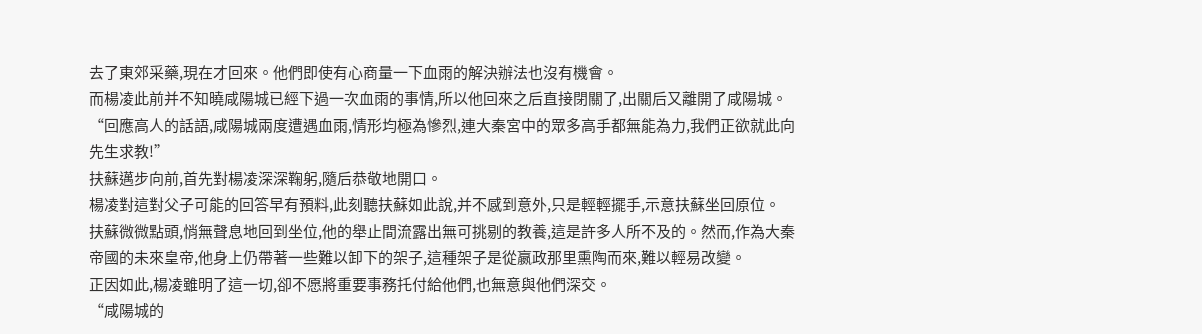去了東郊采藥,現在才回來。他們即使有心商量一下血雨的解決辦法也沒有機會。
而楊凌此前并不知曉咸陽城已經下過一次血雨的事情,所以他回來之后直接閉關了,出關后又離開了咸陽城。
“回應高人的話語,咸陽城兩度遭遇血雨,情形均極為慘烈,連大秦宮中的眾多高手都無能為力,我們正欲就此向先生求教!”
扶蘇邁步向前,首先對楊凌深深鞠躬,隨后恭敬地開口。
楊凌對這對父子可能的回答早有預料,此刻聽扶蘇如此說,并不感到意外,只是輕輕擺手,示意扶蘇坐回原位。
扶蘇微微點頭,悄無聲息地回到坐位,他的舉止間流露出無可挑剔的教養,這是許多人所不及的。然而,作為大秦帝國的未來皇帝,他身上仍帶著一些難以卸下的架子,這種架子是從嬴政那里熏陶而來,難以輕易改變。
正因如此,楊凌雖明了這一切,卻不愿將重要事務托付給他們,也無意與他們深交。
“咸陽城的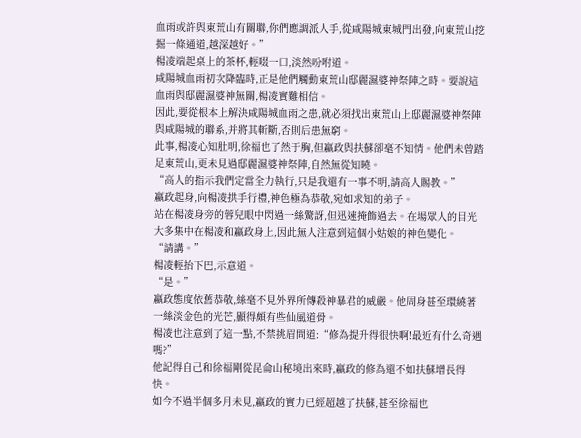血雨或許與東荒山有關聯,你們應調派人手,從咸陽城東城門出發,向東荒山挖掘一條通道,越深越好。”
楊凌端起桌上的茶杯,輕啜一口,淡然吩咐道。
咸陽城血雨初次降臨時,正是他們觸動東荒山邸麗濕婆神祭陣之時。要說這血雨與邸麗濕婆神無關,楊凌實難相信。
因此,要從根本上解決咸陽城血雨之患,就必須找出東荒山上邸麗濕婆神祭陣與咸陽城的聯系,并將其斬斷,否則后患無窮。
此事,楊凌心知肚明,徐福也了然于胸,但嬴政與扶蘇卻毫不知情。他們未曾踏足東荒山,更未見過邸麗濕婆神祭陣,自然無從知曉。
“高人的指示我們定當全力執行,只是我還有一事不明,請高人賜教。”
嬴政起身,向楊凌拱手行禮,神色極為恭敬,宛如求知的弟子。
站在楊凌身旁的蓉兒眼中閃過一絲驚訝,但迅速掩飾過去。在場眾人的目光大多集中在楊凌和嬴政身上,因此無人注意到這個小姑娘的神色變化。
“請講。”
楊凌輕抬下巴,示意道。
“是。”
嬴政態度依舊恭敬,絲毫不見外界所傳殺神暴君的威嚴。他周身甚至環繞著一絲淡金色的光芒,顯得頗有些仙風道骨。
楊凌也注意到了這一點,不禁挑眉問道:“修為提升得很快啊!最近有什么奇遇嗎?”
他記得自己和徐福剛從昆侖山秘境出來時,嬴政的修為還不如扶蘇增長得快。
如今不過半個多月未見,嬴政的實力已經超越了扶蘇,甚至徐福也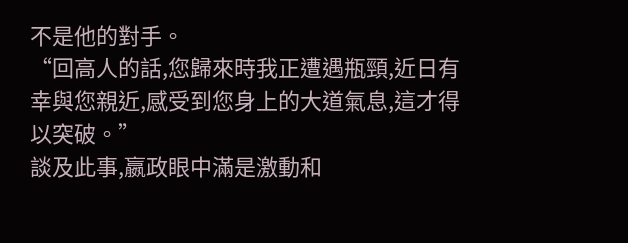不是他的對手。
“回高人的話,您歸來時我正遭遇瓶頸,近日有幸與您親近,感受到您身上的大道氣息,這才得以突破。”
談及此事,嬴政眼中滿是激動和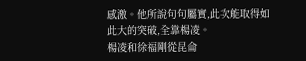感激。他所說句句屬實,此次能取得如此大的突破,全靠楊凌。
楊凌和徐福剛從昆侖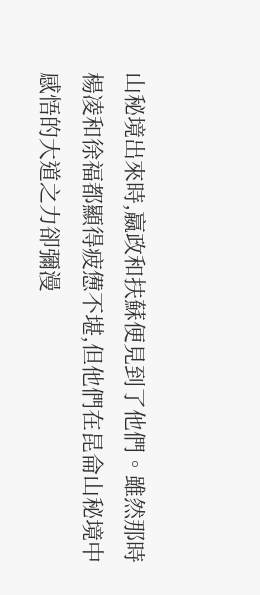山秘境出來時,嬴政和扶蘇便見到了他們。雖然那時楊凌和徐福都顯得疲憊不堪,但他們在昆侖山秘境中感悟的大道之力卻彌漫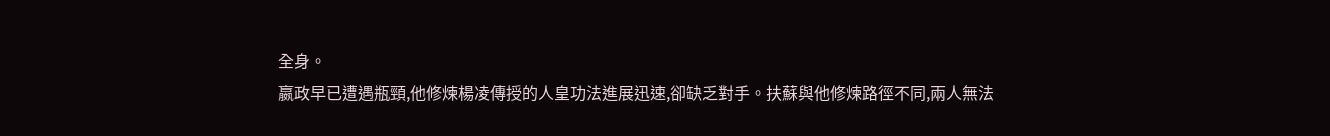全身。
嬴政早已遭遇瓶頸,他修煉楊凌傳授的人皇功法進展迅速,卻缺乏對手。扶蘇與他修煉路徑不同,兩人無法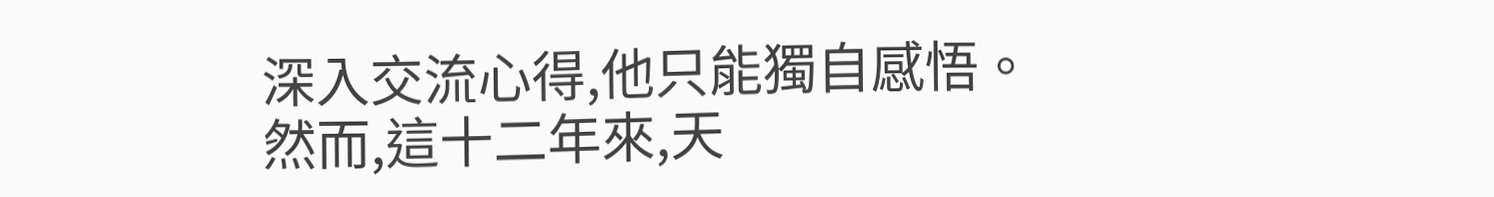深入交流心得,他只能獨自感悟。
然而,這十二年來,天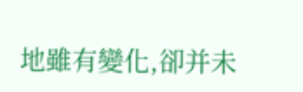地雖有變化,卻并未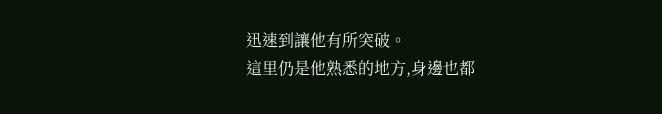迅速到讓他有所突破。
這里仍是他熟悉的地方,身邊也都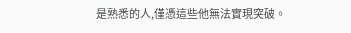是熟悉的人,僅憑這些他無法實現突破。